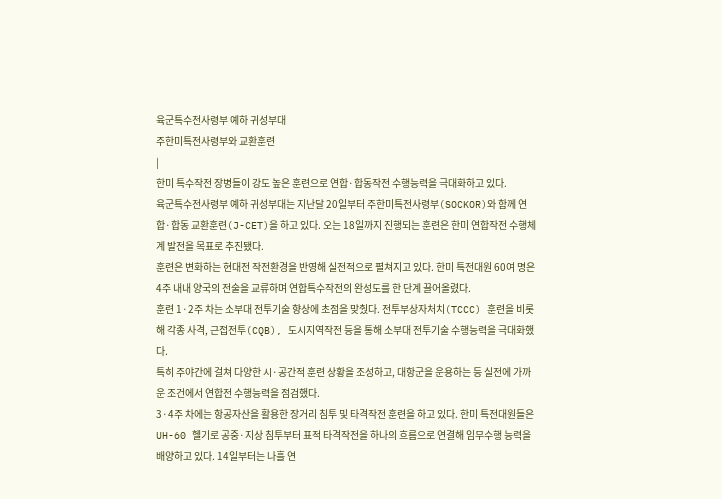육군특수전사령부 예하 귀성부대
주한미특전사령부와 교환훈련
|
한미 특수작전 장병들이 강도 높은 훈련으로 연합·합동작전 수행능력을 극대화하고 있다.
육군특수전사령부 예하 귀성부대는 지난달 20일부터 주한미특전사령부(SOCKOR)와 함께 연합·합동 교환훈련(J-CET)을 하고 있다. 오는 18일까지 진행되는 훈련은 한미 연합작전 수행체계 발전을 목표로 추진됐다.
훈련은 변화하는 현대전 작전환경을 반영해 실전적으로 펼쳐지고 있다. 한미 특전대원 60여 명은 4주 내내 양국의 전술을 교류하며 연합특수작전의 완성도를 한 단계 끌어올렸다.
훈련 1·2주 차는 소부대 전투기술 향상에 초점을 맞췄다. 전투부상자처치(TCCC) 훈련을 비롯해 각종 사격, 근접전투(CQB), 도시지역작전 등을 통해 소부대 전투기술 수행능력을 극대화했다.
특히 주야간에 걸쳐 다양한 시·공간적 훈련 상황을 조성하고, 대항군을 운용하는 등 실전에 가까운 조건에서 연합전 수행능력을 점검했다.
3·4주 차에는 항공자산을 활용한 장거리 침투 및 타격작전 훈련을 하고 있다. 한미 특전대원들은 UH-60 헬기로 공중·지상 침투부터 표적 타격작전을 하나의 흐름으로 연결해 임무수행 능력을 배양하고 있다. 14일부터는 나흘 연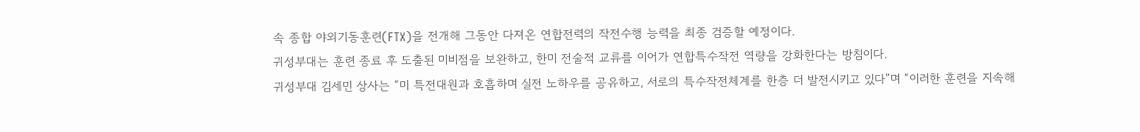속 종합 야외기동훈련(FTX)을 전개해 그동안 다져온 연합전력의 작전수행 능력을 최종 검증할 예정이다.
귀성부대는 훈련 종료 후 도출된 미비점을 보완하고, 한미 전술적 교류를 이어가 연합특수작전 역량을 강화한다는 방침이다.
귀성부대 김세민 상사는 “미 특전대원과 호흡하며 실전 노하우를 공유하고, 서로의 특수작전체계를 한층 더 발전시키고 있다”며 “이러한 훈련을 지속해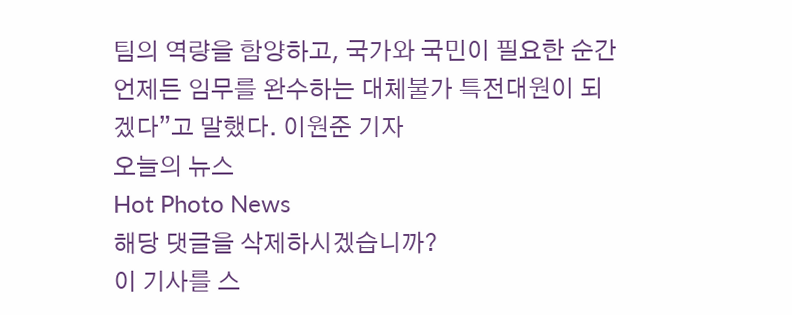팀의 역량을 함양하고, 국가와 국민이 필요한 순간 언제든 임무를 완수하는 대체불가 특전대원이 되겠다”고 말했다. 이원준 기자
오늘의 뉴스
Hot Photo News
해당 댓글을 삭제하시겠습니까?
이 기사를 스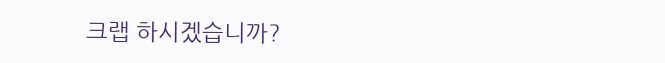크랩 하시겠습니까?